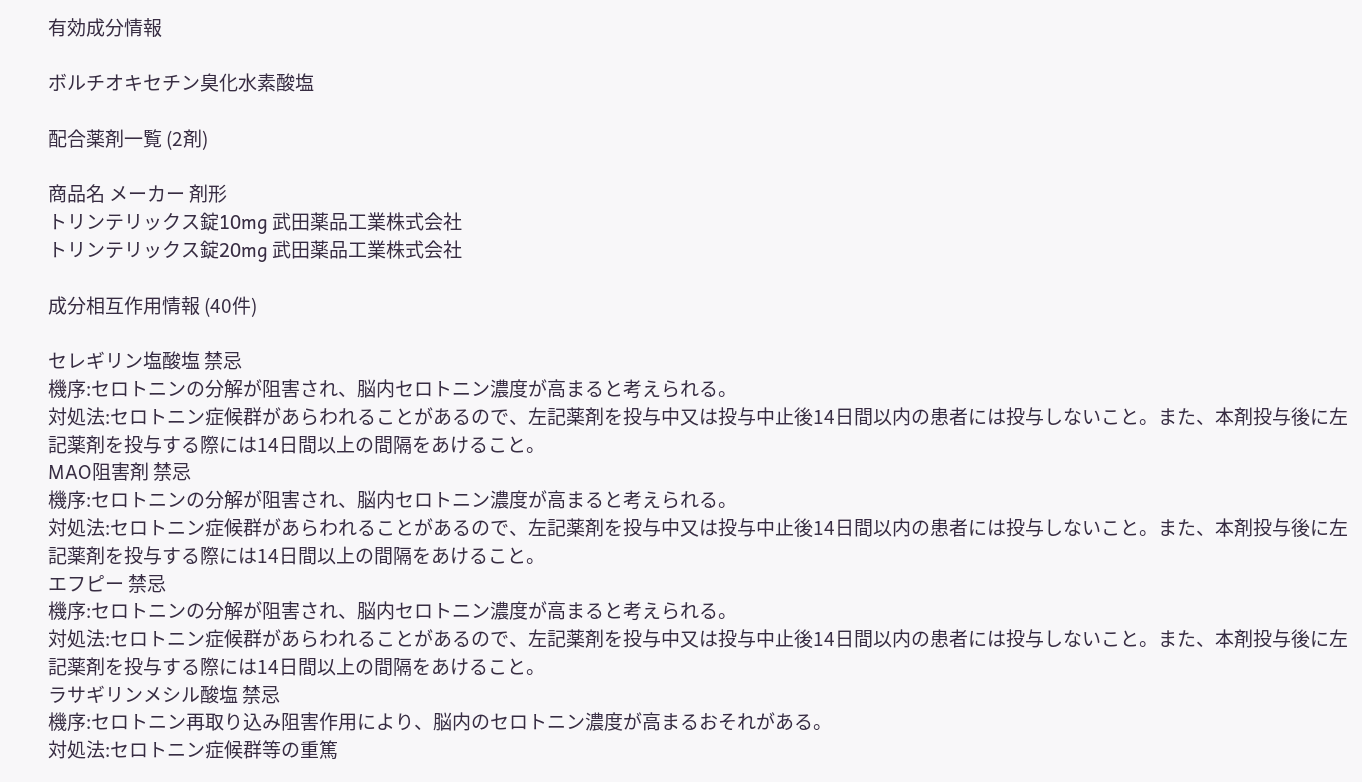有効成分情報

ボルチオキセチン臭化水素酸塩

配合薬剤一覧 (2剤)

商品名 メーカー 剤形
トリンテリックス錠10mg 武田薬品工業株式会社
トリンテリックス錠20mg 武田薬品工業株式会社

成分相互作用情報 (40件)

セレギリン塩酸塩 禁忌
機序:セロトニンの分解が阻害され、脳内セロトニン濃度が高まると考えられる。
対処法:セロトニン症候群があらわれることがあるので、左記薬剤を投与中又は投与中止後14日間以内の患者には投与しないこと。また、本剤投与後に左記薬剤を投与する際には14日間以上の間隔をあけること。
MAO阻害剤 禁忌
機序:セロトニンの分解が阻害され、脳内セロトニン濃度が高まると考えられる。
対処法:セロトニン症候群があらわれることがあるので、左記薬剤を投与中又は投与中止後14日間以内の患者には投与しないこと。また、本剤投与後に左記薬剤を投与する際には14日間以上の間隔をあけること。
エフピー 禁忌
機序:セロトニンの分解が阻害され、脳内セロトニン濃度が高まると考えられる。
対処法:セロトニン症候群があらわれることがあるので、左記薬剤を投与中又は投与中止後14日間以内の患者には投与しないこと。また、本剤投与後に左記薬剤を投与する際には14日間以上の間隔をあけること。
ラサギリンメシル酸塩 禁忌
機序:セロトニン再取り込み阻害作用により、脳内のセロトニン濃度が高まるおそれがある。
対処法:セロトニン症候群等の重篤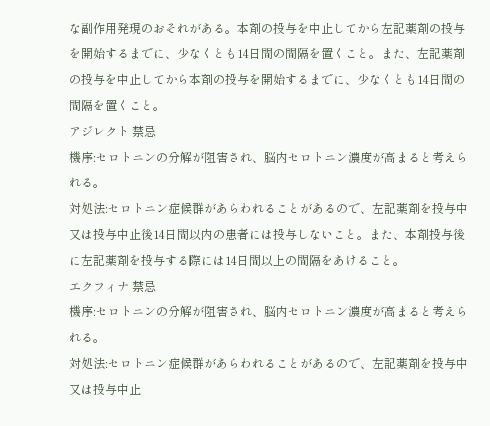な副作用発現のおそれがある。本剤の投与を中止してから左記薬剤の投与を開始するまでに、少なくとも14日間の間隔を置くこと。また、左記薬剤の投与を中止してから本剤の投与を開始するまでに、少なくとも14日間の間隔を置くこと。
アジレクト 禁忌
機序:セロトニンの分解が阻害され、脳内セロトニン濃度が高まると考えられる。
対処法:セロトニン症候群があらわれることがあるので、左記薬剤を投与中又は投与中止後14日間以内の患者には投与しないこと。また、本剤投与後に左記薬剤を投与する際には14日間以上の間隔をあけること。
エクフィナ 禁忌
機序:セロトニンの分解が阻害され、脳内セロトニン濃度が高まると考えられる。
対処法:セロトニン症候群があらわれることがあるので、左記薬剤を投与中又は投与中止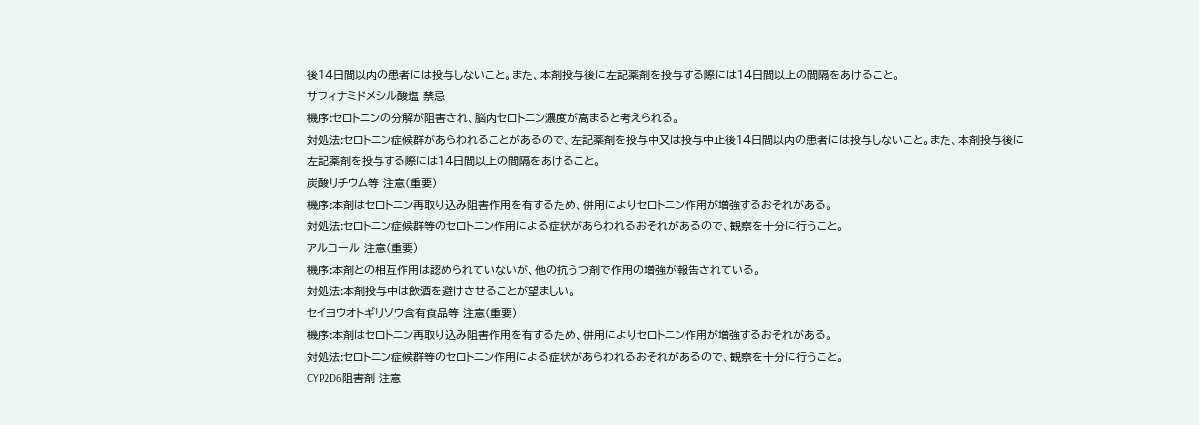後14日間以内の患者には投与しないこと。また、本剤投与後に左記薬剤を投与する際には14日間以上の間隔をあけること。
サフィナミドメシル酸塩 禁忌
機序:セロトニンの分解が阻害され、脳内セロトニン濃度が高まると考えられる。
対処法:セロトニン症候群があらわれることがあるので、左記薬剤を投与中又は投与中止後14日間以内の患者には投与しないこと。また、本剤投与後に左記薬剤を投与する際には14日間以上の間隔をあけること。
炭酸リチウム等 注意(重要)
機序:本剤はセロトニン再取り込み阻害作用を有するため、併用によりセロトニン作用が増強するおそれがある。
対処法:セロトニン症候群等のセロトニン作用による症状があらわれるおそれがあるので、観察を十分に行うこと。
アルコール 注意(重要)
機序:本剤との相互作用は認められていないが、他の抗うつ剤で作用の増強が報告されている。
対処法:本剤投与中は飲酒を避けさせることが望ましい。
セイヨウオトギリソウ含有食品等 注意(重要)
機序:本剤はセロトニン再取り込み阻害作用を有するため、併用によりセロトニン作用が増強するおそれがある。
対処法:セロトニン症候群等のセロトニン作用による症状があらわれるおそれがあるので、観察を十分に行うこと。
CYP2D6阻害剤 注意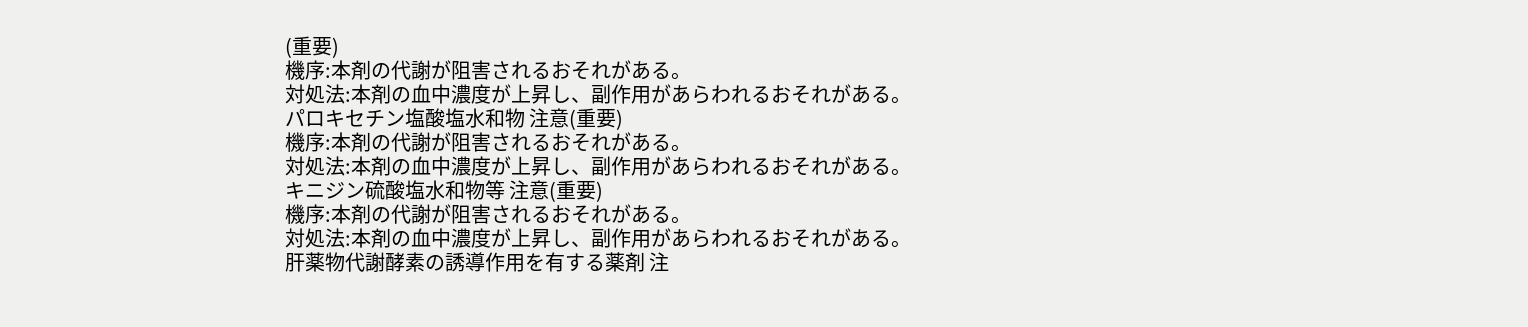(重要)
機序:本剤の代謝が阻害されるおそれがある。
対処法:本剤の血中濃度が上昇し、副作用があらわれるおそれがある。
パロキセチン塩酸塩水和物 注意(重要)
機序:本剤の代謝が阻害されるおそれがある。
対処法:本剤の血中濃度が上昇し、副作用があらわれるおそれがある。
キニジン硫酸塩水和物等 注意(重要)
機序:本剤の代謝が阻害されるおそれがある。
対処法:本剤の血中濃度が上昇し、副作用があらわれるおそれがある。
肝薬物代謝酵素の誘導作用を有する薬剤 注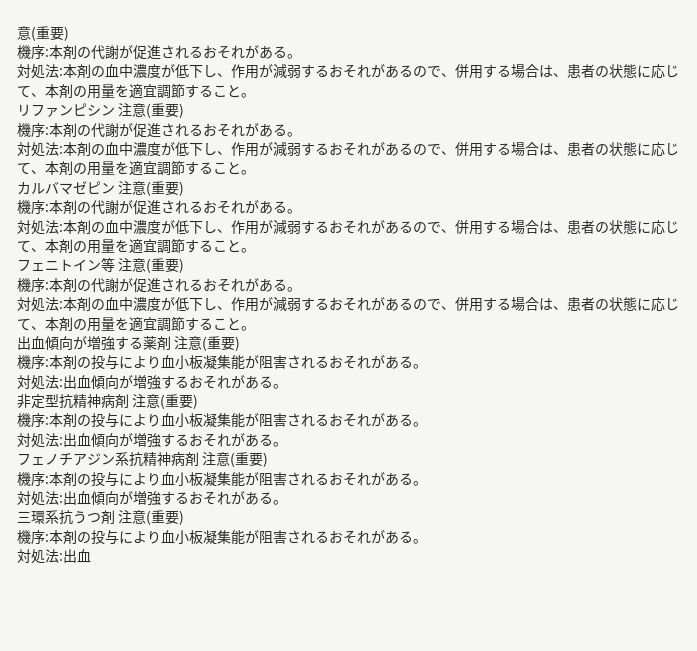意(重要)
機序:本剤の代謝が促進されるおそれがある。
対処法:本剤の血中濃度が低下し、作用が減弱するおそれがあるので、併用する場合は、患者の状態に応じて、本剤の用量を適宜調節すること。
リファンピシン 注意(重要)
機序:本剤の代謝が促進されるおそれがある。
対処法:本剤の血中濃度が低下し、作用が減弱するおそれがあるので、併用する場合は、患者の状態に応じて、本剤の用量を適宜調節すること。
カルバマゼピン 注意(重要)
機序:本剤の代謝が促進されるおそれがある。
対処法:本剤の血中濃度が低下し、作用が減弱するおそれがあるので、併用する場合は、患者の状態に応じて、本剤の用量を適宜調節すること。
フェニトイン等 注意(重要)
機序:本剤の代謝が促進されるおそれがある。
対処法:本剤の血中濃度が低下し、作用が減弱するおそれがあるので、併用する場合は、患者の状態に応じて、本剤の用量を適宜調節すること。
出血傾向が増強する薬剤 注意(重要)
機序:本剤の投与により血小板凝集能が阻害されるおそれがある。
対処法:出血傾向が増強するおそれがある。
非定型抗精神病剤 注意(重要)
機序:本剤の投与により血小板凝集能が阻害されるおそれがある。
対処法:出血傾向が増強するおそれがある。
フェノチアジン系抗精神病剤 注意(重要)
機序:本剤の投与により血小板凝集能が阻害されるおそれがある。
対処法:出血傾向が増強するおそれがある。
三環系抗うつ剤 注意(重要)
機序:本剤の投与により血小板凝集能が阻害されるおそれがある。
対処法:出血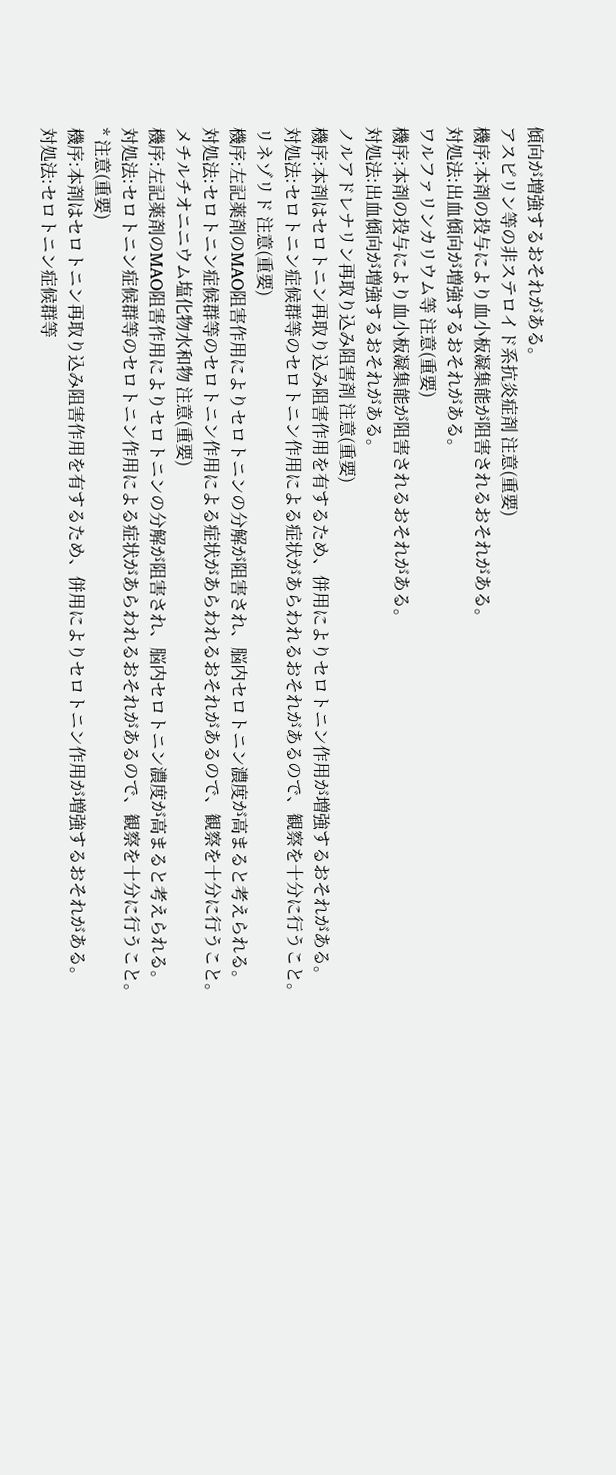傾向が増強するおそれがある。
アスピリン等の非ステロイド系抗炎症剤 注意(重要)
機序:本剤の投与により血小板凝集能が阻害されるおそれがある。
対処法:出血傾向が増強するおそれがある。
ワルファリンカリウム等 注意(重要)
機序:本剤の投与により血小板凝集能が阻害されるおそれがある。
対処法:出血傾向が増強するおそれがある。
ノルアドレナリン再取り込み阻害剤 注意(重要)
機序:本剤はセロトニン再取り込み阻害作用を有するため、併用によりセロトニン作用が増強するおそれがある。
対処法:セロトニン症候群等のセロトニン作用による症状があらわれるおそれがあるので、観察を十分に行うこと。
リネゾリド 注意(重要)
機序:左記薬剤のMAO阻害作用によりセロトニンの分解が阻害され、脳内セロトニン濃度が高まると考えられる。
対処法:セロトニン症候群等のセロトニン作用による症状があらわれるおそれがあるので、観察を十分に行うこと。
メチルチオニニウム塩化物水和物 注意(重要)
機序:左記薬剤のMAO阻害作用によりセロトニンの分解が阻害され、脳内セロトニン濃度が高まると考えられる。
対処法:セロトニン症候群等のセロトニン作用による症状があらわれるおそれがあるので、観察を十分に行うこと。
* 注意(重要)
機序:本剤はセロトニン再取り込み阻害作用を有するため、併用によりセロトニン作用が増強するおそれがある。
対処法:セロトニン症候群等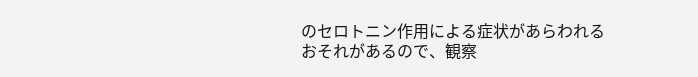のセロトニン作用による症状があらわれるおそれがあるので、観察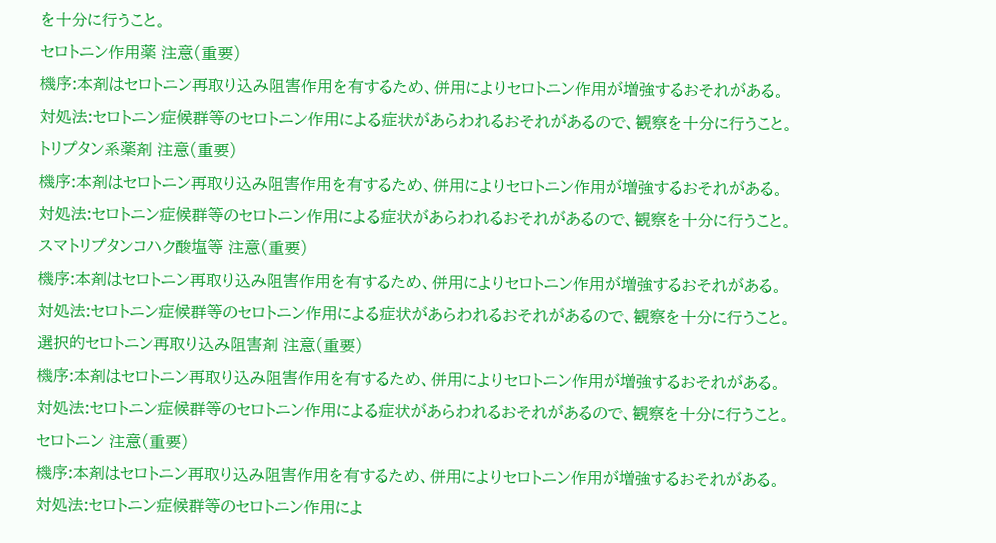を十分に行うこと。
セロトニン作用薬 注意(重要)
機序:本剤はセロトニン再取り込み阻害作用を有するため、併用によりセロトニン作用が増強するおそれがある。
対処法:セロトニン症候群等のセロトニン作用による症状があらわれるおそれがあるので、観察を十分に行うこと。
トリプタン系薬剤 注意(重要)
機序:本剤はセロトニン再取り込み阻害作用を有するため、併用によりセロトニン作用が増強するおそれがある。
対処法:セロトニン症候群等のセロトニン作用による症状があらわれるおそれがあるので、観察を十分に行うこと。
スマトリプタンコハク酸塩等 注意(重要)
機序:本剤はセロトニン再取り込み阻害作用を有するため、併用によりセロトニン作用が増強するおそれがある。
対処法:セロトニン症候群等のセロトニン作用による症状があらわれるおそれがあるので、観察を十分に行うこと。
選択的セロトニン再取り込み阻害剤 注意(重要)
機序:本剤はセロトニン再取り込み阻害作用を有するため、併用によりセロトニン作用が増強するおそれがある。
対処法:セロトニン症候群等のセロトニン作用による症状があらわれるおそれがあるので、観察を十分に行うこと。
セロトニン 注意(重要)
機序:本剤はセロトニン再取り込み阻害作用を有するため、併用によりセロトニン作用が増強するおそれがある。
対処法:セロトニン症候群等のセロトニン作用によ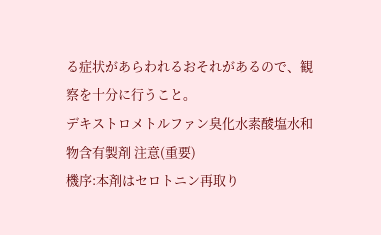る症状があらわれるおそれがあるので、観察を十分に行うこと。
デキストロメトルファン臭化水素酸塩水和物含有製剤 注意(重要)
機序:本剤はセロトニン再取り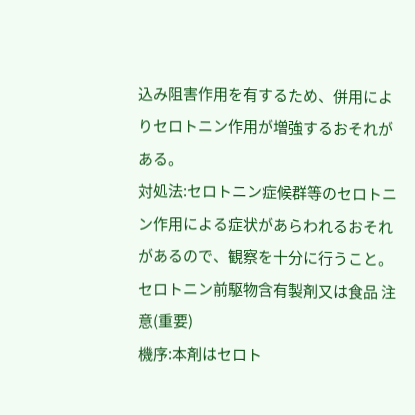込み阻害作用を有するため、併用によりセロトニン作用が増強するおそれがある。
対処法:セロトニン症候群等のセロトニン作用による症状があらわれるおそれがあるので、観察を十分に行うこと。
セロトニン前駆物含有製剤又は食品 注意(重要)
機序:本剤はセロト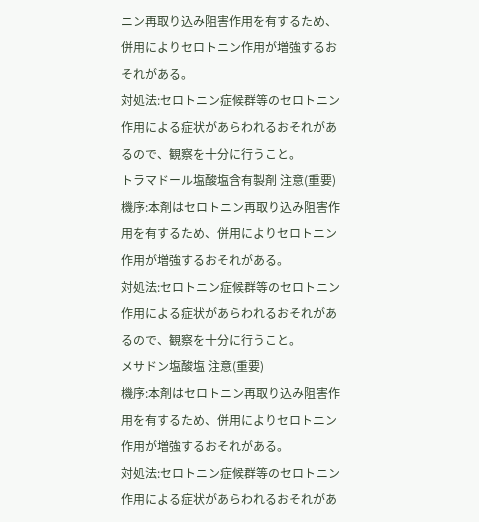ニン再取り込み阻害作用を有するため、併用によりセロトニン作用が増強するおそれがある。
対処法:セロトニン症候群等のセロトニン作用による症状があらわれるおそれがあるので、観察を十分に行うこと。
トラマドール塩酸塩含有製剤 注意(重要)
機序:本剤はセロトニン再取り込み阻害作用を有するため、併用によりセロトニン作用が増強するおそれがある。
対処法:セロトニン症候群等のセロトニン作用による症状があらわれるおそれがあるので、観察を十分に行うこと。
メサドン塩酸塩 注意(重要)
機序:本剤はセロトニン再取り込み阻害作用を有するため、併用によりセロトニン作用が増強するおそれがある。
対処法:セロトニン症候群等のセロトニン作用による症状があらわれるおそれがあ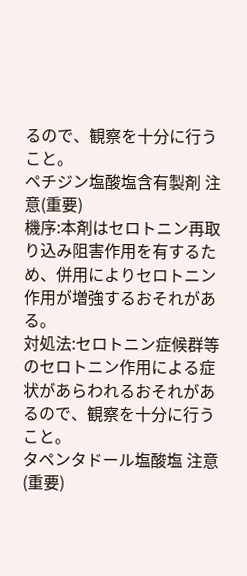るので、観察を十分に行うこと。
ペチジン塩酸塩含有製剤 注意(重要)
機序:本剤はセロトニン再取り込み阻害作用を有するため、併用によりセロトニン作用が増強するおそれがある。
対処法:セロトニン症候群等のセロトニン作用による症状があらわれるおそれがあるので、観察を十分に行うこと。
タペンタドール塩酸塩 注意(重要)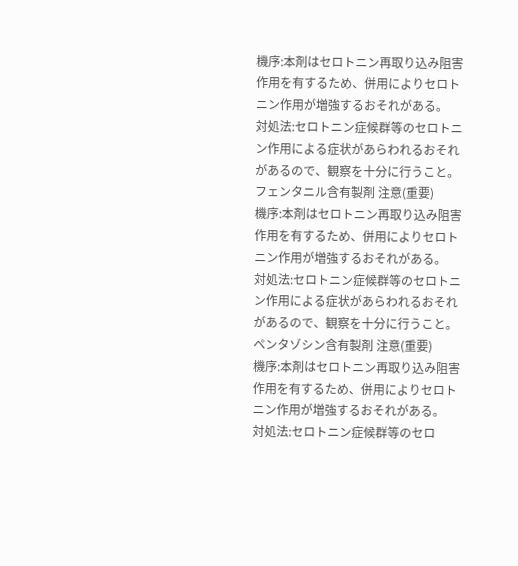機序:本剤はセロトニン再取り込み阻害作用を有するため、併用によりセロトニン作用が増強するおそれがある。
対処法:セロトニン症候群等のセロトニン作用による症状があらわれるおそれがあるので、観察を十分に行うこと。
フェンタニル含有製剤 注意(重要)
機序:本剤はセロトニン再取り込み阻害作用を有するため、併用によりセロトニン作用が増強するおそれがある。
対処法:セロトニン症候群等のセロトニン作用による症状があらわれるおそれがあるので、観察を十分に行うこと。
ペンタゾシン含有製剤 注意(重要)
機序:本剤はセロトニン再取り込み阻害作用を有するため、併用によりセロトニン作用が増強するおそれがある。
対処法:セロトニン症候群等のセロ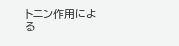トニン作用による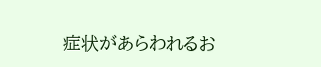症状があらわれるお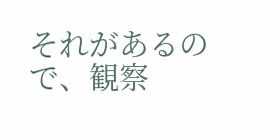それがあるので、観察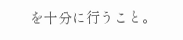を十分に行うこと。